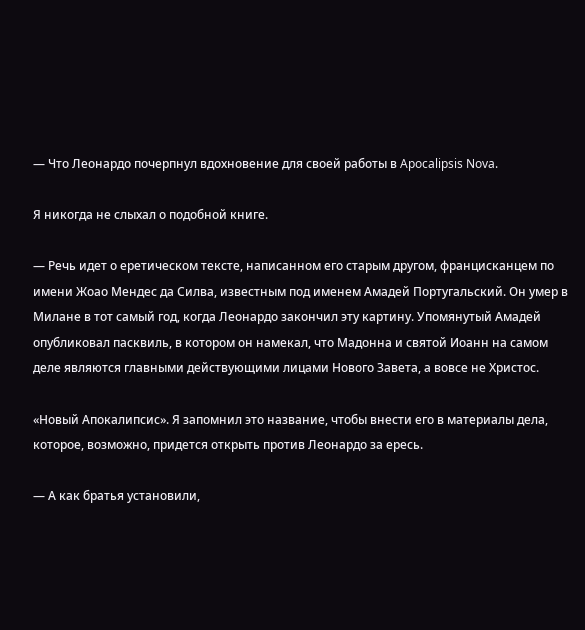— Что Леонардо почерпнул вдохновение для своей работы в Apocalipsis Nova.

Я никогда не слыхал о подобной книге.

— Речь идет о еретическом тексте, написанном его старым другом, францисканцем по имени Жоао Мендес да Силва, известным под именем Амадей Португальский. Он умер в Милане в тот самый год, когда Леонардо закончил эту картину. Упомянутый Амадей опубликовал пасквиль, в котором он намекал, что Мадонна и святой Иоанн на самом деле являются главными действующими лицами Нового Завета, а вовсе не Христос.

«Новый Апокалипсис». Я запомнил это название, чтобы внести его в материалы дела, которое, возможно, придется открыть против Леонардо за ересь.

— А как братья установили,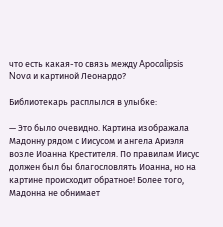что есть какая-то связь между Apocalipsis Nova и картиной Леонардо?

Библиотекарь расплылся в улыбке:

— Это было очевидно. Картина изображала Мадонну рядом с Иисусом и ангела Ариэля возле Иоанна Крестителя. По правилам Иисус должен был бы благословлять Иоанна, но на картине происходит обратное! Более того, Мадонна не обнимает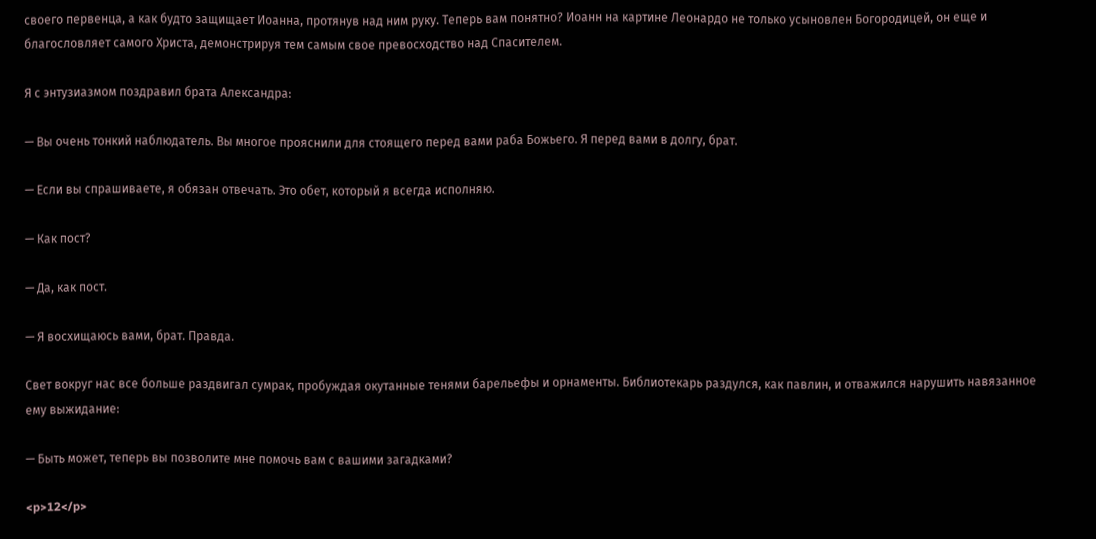своего первенца, а как будто защищает Иоанна, протянув над ним руку. Теперь вам понятно? Иоанн на картине Леонардо не только усыновлен Богородицей, он еще и благословляет самого Христа, демонстрируя тем самым свое превосходство над Спасителем.

Я с энтузиазмом поздравил брата Александра:

— Вы очень тонкий наблюдатель. Вы многое прояснили для стоящего перед вами раба Божьего. Я перед вами в долгу, брат.

— Если вы спрашиваете, я обязан отвечать. Это обет, который я всегда исполняю.

— Как пост?

— Да, как пост.

— Я восхищаюсь вами, брат. Правда.

Свет вокруг нас все больше раздвигал сумрак, пробуждая окутанные тенями барельефы и орнаменты. Библиотекарь раздулся, как павлин, и отважился нарушить навязанное ему выжидание:

— Быть может, теперь вы позволите мне помочь вам с вашими загадками?

<p>12</p>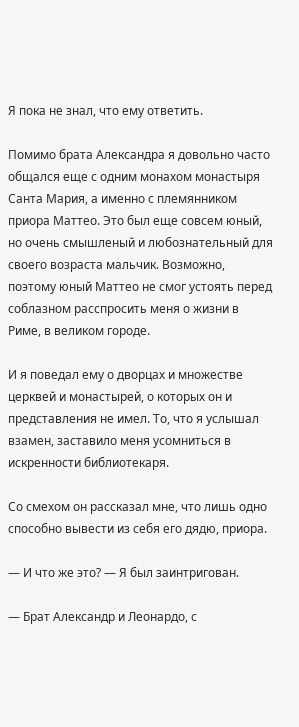Я пока не знал, что ему ответить.

Помимо брата Александра я довольно часто общался еще с одним монахом монастыря Санта Мария, а именно с племянником приора Маттео. Это был еще совсем юный, но очень смышленый и любознательный для своего возраста мальчик. Возможно, поэтому юный Маттео не смог устоять перед соблазном расспросить меня о жизни в Риме, в великом городе.

И я поведал ему о дворцах и множестве церквей и монастырей, о которых он и представления не имел. То, что я услышал взамен, заставило меня усомниться в искренности библиотекаря.

Со смехом он рассказал мне, что лишь одно способно вывести из себя его дядю, приора.

— И что же это? — Я был заинтригован.

— Брат Александр и Леонардо, с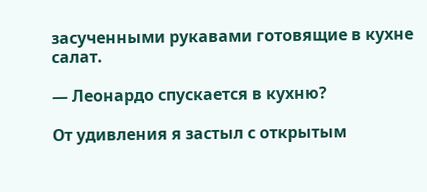засученными рукавами готовящие в кухне салат.

— Леонардо спускается в кухню?

От удивления я застыл с открытым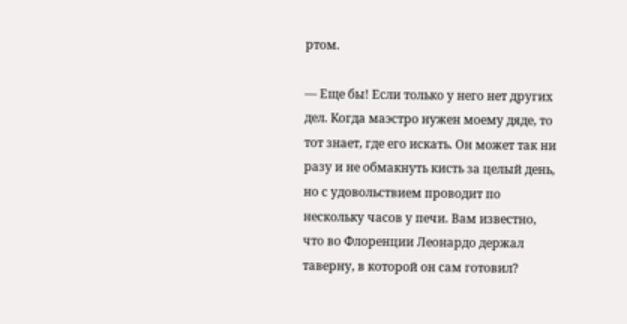ртом.

— Еще бы! Если только у него нет других дел. Когда маэстро нужен моему дяде, то тот знает, где его искать. Он может так ни разу и не обмакнуть кисть за целый день, но с удовольствием проводит по нескольку часов у печи. Вам известно, что во Флоренции Леонардо держал таверну, в которой он сам готовил?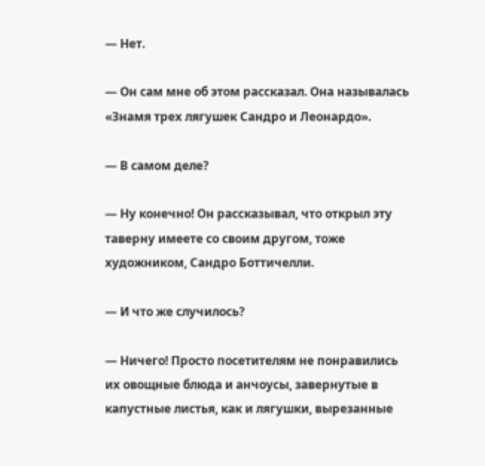— Нет.

— Он сам мне об этом рассказал. Она называлась «Знамя трех лягушек Сандро и Леонардо».

— В самом деле?

— Ну конечно! Он рассказывал, что открыл эту таверну имеете со своим другом, тоже художником, Сандро Боттичелли.

— И что же случилось?

— Ничего! Просто посетителям не понравились их овощные блюда и анчоусы, завернутые в капустные листья, как и лягушки, вырезанные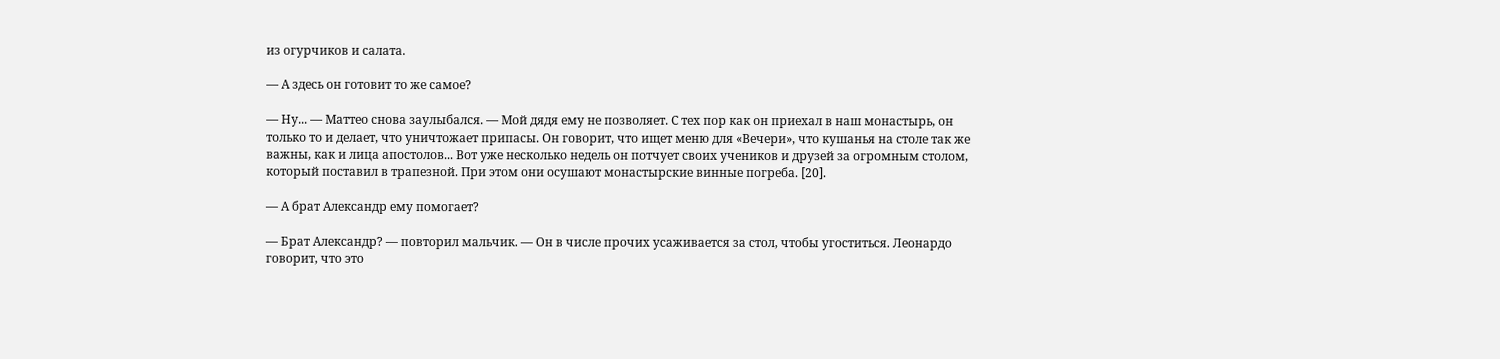из огурчиков и салата.

— А здесь он готовит то же самое?

— Ну... — Маттео снова заулыбался. — Мой дядя ему не позволяет. С тех пор как он приехал в наш монастырь, он только то и делает, что уничтожает припасы. Он говорит, что ищет меню для «Вечери», что кушанья на столе так же важны, как и лица апостолов... Вот уже несколько недель он потчует своих учеников и друзей за огромным столом, который поставил в трапезной. При этом они осушают монастырские винные погреба. [20].

— А брат Александр ему помогает?

— Брат Александр? — повторил мальчик. — Он в числе прочих усаживается за стол, чтобы угоститься. Леонардо говорит, что это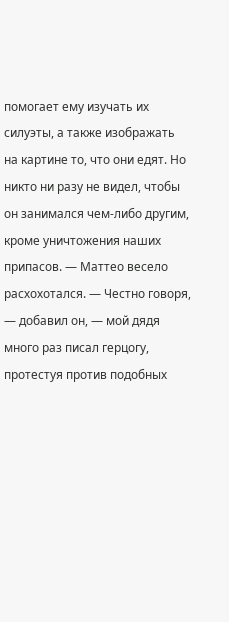помогает ему изучать их силуэты, а также изображать на картине то, что они едят. Но никто ни разу не видел, чтобы он занимался чем-либо другим, кроме уничтожения наших припасов. — Маттео весело расхохотался. — Честно говоря, — добавил он, — мой дядя много раз писал герцогу, протестуя против подобных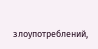злоупотреблений,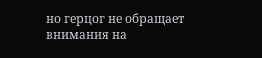но герцог не обращает внимания на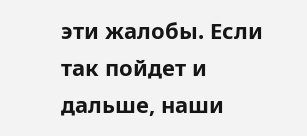эти жалобы. Если так пойдет и дальше, наши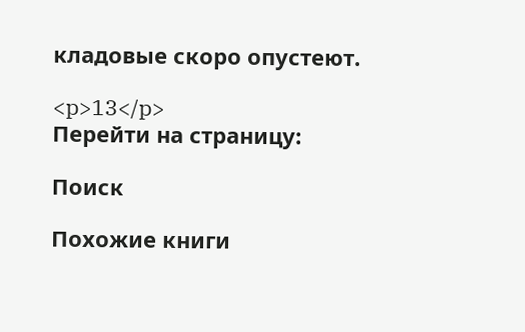кладовые скоро опустеют.

<p>13</p>
Перейти на страницу:

Поиск

Похожие книги